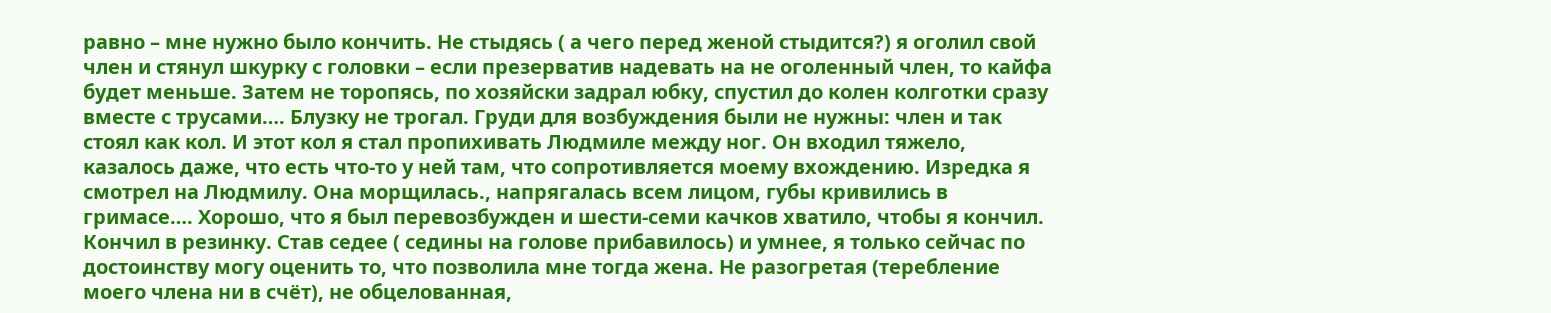равно – мне нужно было кончить. Не стыдясь ( а чего перед женой стыдится?) я оголил свой член и стянул шкурку с головки – если презерватив надевать на не оголенный член, то кайфа будет меньше. Затем не торопясь, по хозяйски задрал юбку, спустил до колен колготки сразу вместе с трусами…. Блузку не трогал. Груди для возбуждения были не нужны: член и так стоял как кол. И этот кол я стал пропихивать Людмиле между ног. Он входил тяжело, казалось даже, что есть что-то у ней там, что сопротивляется моему вхождению. Изредка я смотрел на Людмилу. Она морщилась., напрягалась всем лицом, губы кривились в гримасе…. Хорошо, что я был перевозбужден и шести-семи качков хватило, чтобы я кончил. Кончил в резинку. Став седее ( седины на голове прибавилось) и умнее, я только сейчас по достоинству могу оценить то, что позволила мне тогда жена. Не разогретая (теребление моего члена ни в счёт), не обцелованная,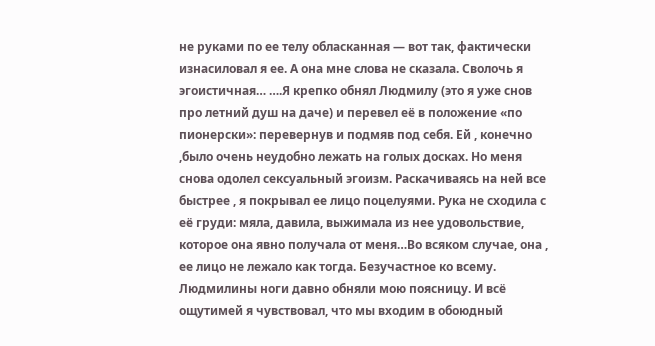не руками по ее телу обласканная — вот так, фактически изнасиловал я ее. А она мне слова не сказала. Сволочь я эгоистичная… ….Я крепко обнял Людмилу (это я уже снов про летний душ на даче) и перевел её в положение «по пионерски»: перевернув и подмяв под себя. Ей , конечно ,было очень неудобно лежать на голых досках. Но меня снова одолел сексуальный эгоизм. Раскачиваясь на ней все быстрее , я покрывал ее лицо поцелуями. Рука не сходила с её груди: мяла, давила, выжимала из нее удовольствие, которое она явно получала от меня…Во всяком случае, она , ее лицо не лежало как тогда. Безучастное ко всему. Людмилины ноги давно обняли мою поясницу. И всё ощутимей я чувствовал, что мы входим в обоюдный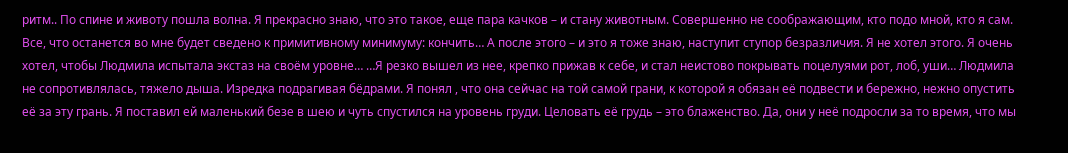ритм.. По спине и животу пошла волна. Я прекрасно знаю, что это такое, еще пара качков – и стану животным. Совершенно не соображающим, кто подо мной, кто я сам. Все, что останется во мне будет сведено к примитивному минимуму: кончить… А после этого – и это я тоже знаю, наступит ступор безразличия. Я не хотел этого. Я очень хотел, чтобы Людмила испытала экстаз на своём уровне… …Я резко вышел из нее, крепко прижав к себе, и стал неистово покрывать поцелуями рот, лоб, уши… Людмила не сопротивлялась, тяжело дыша. Изредка подрагивая бёдрами. Я понял , что она сейчас на той самой грани, к которой я обязан её подвести и бережно, нежно опустить её за эту грань. Я поставил ей маленький безе в шею и чуть спустился на уровень груди. Целовать её грудь – это блаженство. Да, они у неё подросли за то время, что мы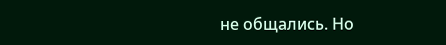не общались. Но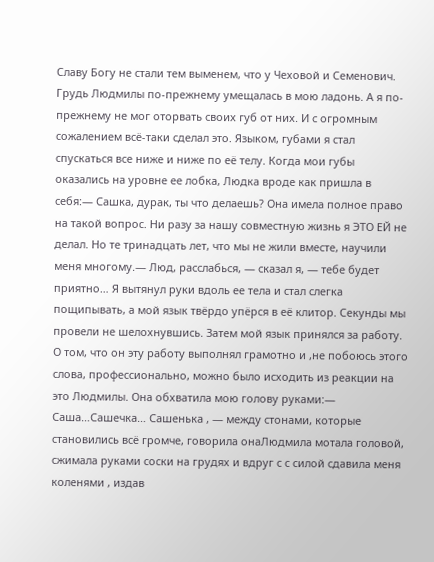Славу Богу не стали тем выменем, что у Чеховой и Семенович. Грудь Людмилы по-прежнему умещалась в мою ладонь. А я по-прежнему не мог оторвать своих губ от них. И с огромным сожалением всё-таки сделал это. Языком, губами я стал спускаться все ниже и ниже по её телу. Когда мои губы оказались на уровне ее лобка, Людка вроде как пришла в себя:— Сашка, дурак, ты что делаешь? Она имела полное право на такой вопрос. Ни разу за нашу совместную жизнь я ЭТО ЕЙ не делал. Но те тринадцать лет, что мы не жили вместе, научили меня многому.— Люд, расслабься, — сказал я, — тебе будет приятно… Я вытянул руки вдоль ее тела и стал слегка пощипывать, а мой язык твёрдо упёрся в её клитор. Секунды мы провели не шелохнувшись. Затем мой язык принялся за работу. О том, что он эту работу выполнял грамотно и ,не побоюсь этого слова, профессионально, можно было исходить из реакции на это Людмилы. Она обхватила мою голову руками:— Саша…Сашечка… Сашенька , — между стонами, которые становились всё громче, говорила онаЛюдмила мотала головой, сжимала руками соски на грудях и вдруг с с силой сдавила меня коленями , издав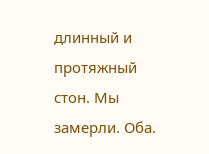длинный и протяжный стон. Мы замерли. Оба.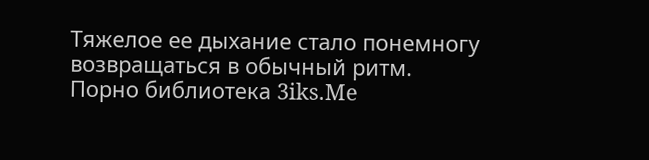Тяжелое ее дыхание стало понемногу возвращаться в обычный ритм.
Порно библиотека 3iks.Me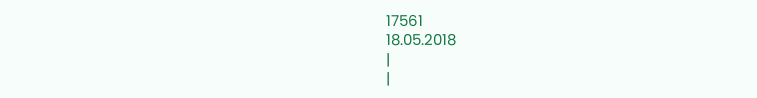17561
18.05.2018
|
|